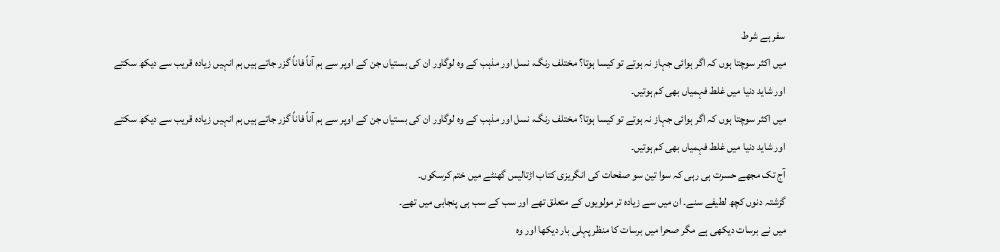سفر ہے شرط
میں اکثر سوچتا ہوں کہ اگر ہوائی جہاز نہ ہوتے تو کیسا ہوتا؟ مختلف رنگ، نسل اور مذہب کے وہ لوگاور ان کی بستیاں جن کے اوپر سے ہم آناً فاناً گزر جاتے ہیں ہم انہیں زیادہ قریب سے دیکھ سکتے اور شاید دنیا میں غلط فہمیاں بھی کم ہوتیں۔
میں اکثر سوچتا ہوں کہ اگر ہوائی جہاز نہ ہوتے تو کیسا ہوتا؟ مختلف رنگ، نسل اور مذہب کے وہ لوگاور ان کی بستیاں جن کے اوپر سے ہم آناً فاناً گزر جاتے ہیں ہم انہیں زیادہ قریب سے دیکھ سکتے اور شاید دنیا میں غلط فہمیاں بھی کم ہوتیں۔
آج تک مجھے حسرت ہی رہی کہ سوا تین سو صفحات کی انگریزی کتاب اڑتالیس گھنٹے میں ختم کرسکوں۔
گزشتہ دنوں کچھ لطیفے سنے۔ ان میں سے زیادہ تر مولویوں کے متعلق تھے اور سب کے سب ہی پنجابی میں تھے۔
میں نے برسات دیکھی ہے مگر صحرا میں برسات کا منظر پہلی بار دیکھا اور وہ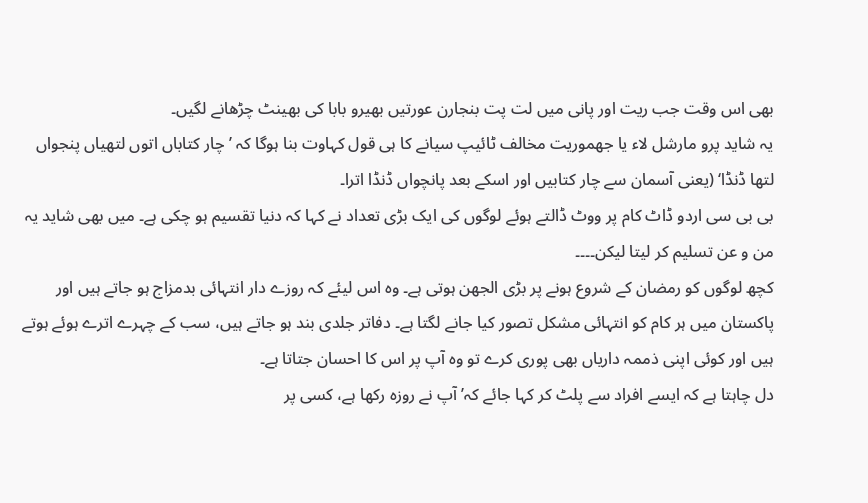بھی اس وقت جب ریت اور پانی میں لت پت بنجارن عورتیں بھیرو بابا کی بھینٹ چڑھانے لگیں۔
یہ شاید پرو مارشل لاء یا جھموریت مخالف ٹائيپ سیانے کا ہی قول کہاوت بنا ہوگا کہ ’چار کتاباں اتوں لتھیاں پنجواں لتھا ڈنڈا‘ (یعنی آسمان سے چار کتابیں اور اسکے بعد پانچواں ڈنڈا اترا۔
بی بی سی اردو ڈاٹ کام پر ووٹ ڈالتے ہوئے لوگوں کی ایک بڑی تعداد نے کہا کہ دنیا تقسیم ہو چکی ہے۔ میں بھی شاید یہ من و عن تسلیم کر لیتا لیکن۔۔۔۔
کچھ لوگوں کو رمضان کے شروع ہونے پر بڑی الجھن ہوتی ہے۔ وہ اس لیئے کہ روزے دار انتہائی بدمزاج ہو جاتے ہیں اور پاکستان میں ہر کام کو انتہائی مشکل تصور کیا جانے لگتا ہے۔ دفاتر جلدی بند ہو جاتے ہیں، سب کے چہرے اترے ہوئے ہوتے ہیں اور کوئی اپنی ذممہ داریاں بھی پوری کرے تو وہ آپ پر اس کا احسان جتاتا ہے۔
دل چاہتا ہے کہ ایسے افراد سے پلٹ کر کہا جائے کہ’ آپ نے روزہ رکھا ہے، کسی پر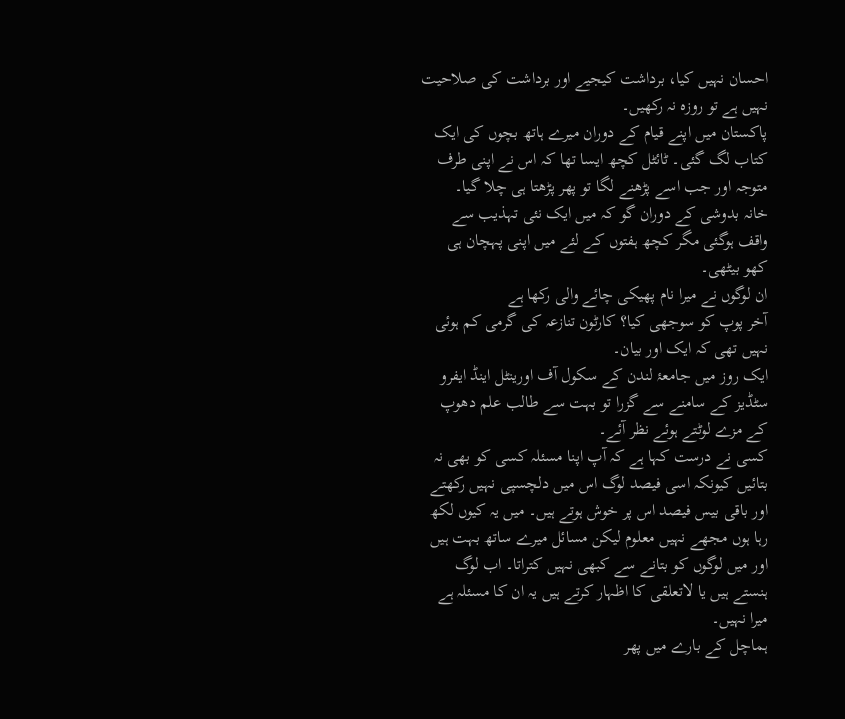احسان نہیں کیا، برداشت کیجیے اور برداشت کی صلاحیت نہیں ہے تو روزہ نہ رکھیں۔
پاکستان میں اپنے قیام کے دوران میرے ہاتھ بچوں کی ایک کتاب لگ گئی۔ ٹائٹل کچھ ایسا تھا کہ اس نے اپنی طرف متوجہ اور جب اسے پڑھنے لگا تو پھر پڑھتا ہی چلا گیا۔
خانہ بدوشی کے دوران گو کہ میں ایک نئی تہذیب سے واقف ہوگئی مگر کچھ ہفتوں کے لئے میں اپنی پہچان ہی کھو بیٹھی۔
ان لوگوں نے میرا نام پھیکی چائے والی رکھا ہے
آخر پوپ کو سوجھی کیا؟ کارٹون تنازعہ کی گرمی کم ہوئی نہیں تھی کہ ایک اور بیان۔
ایک روز میں جامعۂ لندن کے سکول آف اورینٹل اینڈ ایفرو سٹڈیز کے سامنے سے گزرا تو بہت سے طالب علم دھوپ کے مزے لوٹتے ہوئے نظر آئے۔
کسی نے درست کہا ہے کہ آپ اپنا مسئلہ کسی کو بھی نہ بتائیں کیونکہ اسی فیصد لوگ اس میں دلچسپی نہیں رکھتے اور باقی بیس فیصد اس پر خوش ہوتے ہیں۔ میں یہ کیوں لکھ رہا ہوں مجھے نہیں معلوم لیکن مسائل میرے ساتھ بہت ہیں اور میں لوگوں کو بتانے سے کبھی نہیں کتراتا۔ اب لوگ ہنستے ہیں یا لاتعلقی کا اظہار کرتے ہیں یہ ان کا مسئلہ ہے میرا نہیں۔
ہماچل کے بارے میں پھر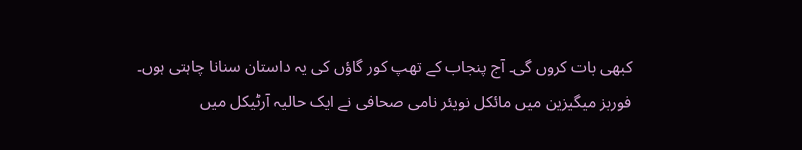کبھی بات کروں گی۔ آج پنجاب کے تھپ کور گاؤں کی یہ داستان سنانا چاہتی ہوں۔
فوربز میگیزین میں مائکل نویئر نامی صحافی نے ایک حالیہ آرٹیکل میں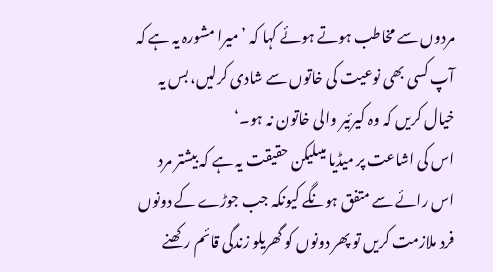مردوں سے مخاطب ہوتے ہوئے کہا کہ ’میرا مشورہ یہ ہے کہ آپ کسی بھی نوعیت کی خاتوں سے شادی کرلیں، بس یہ خیال کریں کہ وہ کیرئیر والی خاتون نہ ہو۔‘
اس کی اشاعت پر میڈیا میںلیکن حقیقت یہ ہے کہ بیشتر مرد اس رائے سے متفق ہونگے کیونکہ جب جوڑے کے دونوں فرد ملازمت کریں تو پھر دونوں کو گھریلو زندگی قائم رکھنے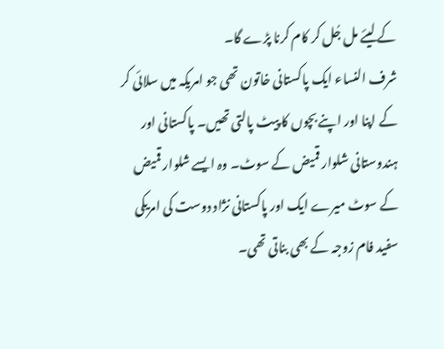کے لیئے مل جُل کر کام کرنا پڑے گا۔
شرف النساء ایک پاکستانی خاتون تھی جو امریکہ میں سلائی کر کے اپنا اور اپنے بچوں کا پیٹ پالتی تھیں۔ پاکستانی اور ہندوستانی شلوار قمیض کے سوٹ۔ وہ ایسے شلوار قمیض کے سوٹ میرے ایک اور پاکستانی نژاد دوست کی امریکی سفید فام زوجہ کے بھی بناتی تھی۔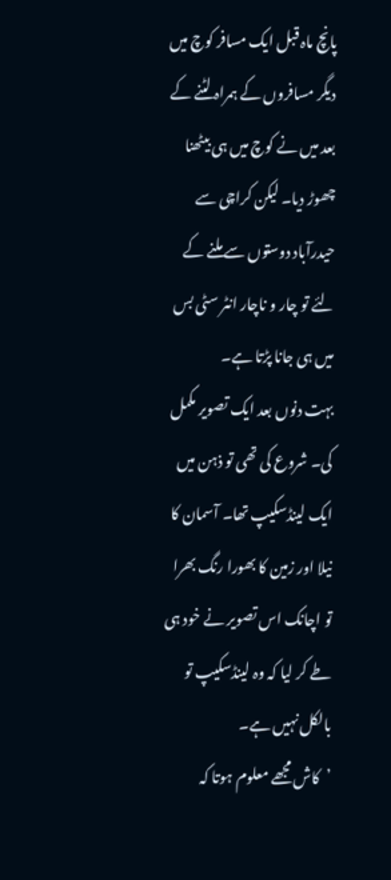پانچ ماہ قبل ایک مسافر کوچ میں دیگر مسافروں کے ہمراہ لٹنے کے بعد میں نے کوچ میں ہی بیٹھنا چھوڑ دیا۔ لیکن کراچی سے حیدرآباد دوستوں سے ملنے کے لئے تو چار و ناچار انٹر سٹی بس میں ہی جانا پڑتا ہے۔
بہت دنوں بعد ایک تصویر مکمل کی۔ شروع کی تھی تو ذہن میں ایک لینڈسکیپ تھا۔ آسمان کا نیلا اور زمین کا بھورا رنگ بھرا تو اچانک اس تصویر نے خود ہی طے کر لیا کہ وہ لینڈسکیپ تو بالکل نہیں ہے۔
’کاش مجھے معلوم ہوتا کہ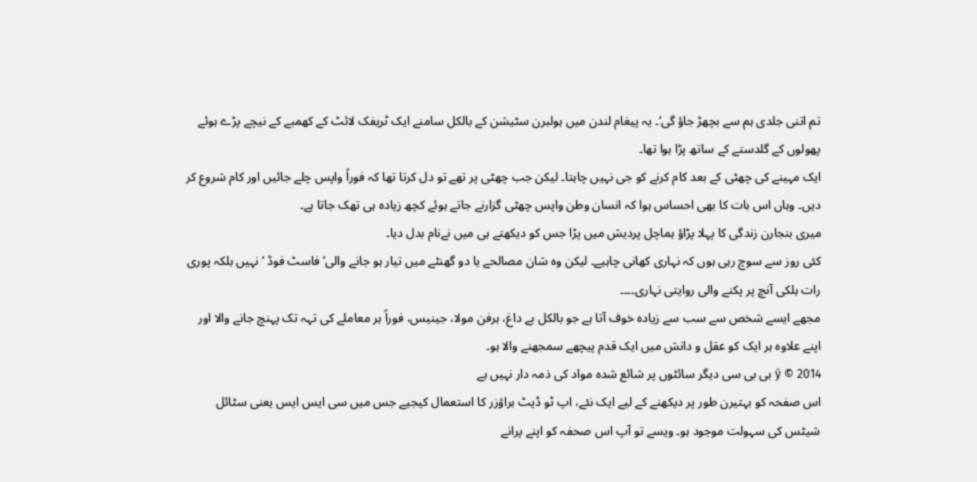تم اتنی جلدی ہم سے بچھڑ جاؤ گی‘۔ یہ پیغام لندن میں ہولبرن سٹیشن کے بالکل سامنے ایک ٹریفک لائٹ کے کھمبے کے نیچے پڑے ہوئے پھولوں کے گلدستے کے ساتھ پڑا ہوا تھا۔
ایک مہینے کی چھٹی کے بعد کام کرنے کو جی نہیں چاہتا۔ لیکن جب چھٹی پر تھے تو دل کرتا تھا کہ فوراً واپس چلے جائیں اور کام شروع کر دیں۔ وہاں اس بات کا بھی احساس ہوا کہ انسان وطن واپس چھٹی گزارنے جاتے ہوئے کچھ زیادہ ہی تھک جاتا ہے۔
میری بنجارن زندگی کا پہلا پڑاؤ ہماچل پردیش میں پڑا جس کو دیکھتے ہی میں نےنام بدل دیا۔
کئی روز سے سوچ رہی ہوں کہ نہاری کھانی چاہیے۔ لیکن وہ شان مصالحے یا دو گھنٹے میں تیار ہو جانے والی’ فاسٹ فوڈ ‘ نہیں بلکہ پوری رات ہلکی آنچ پر پکنے والی روایتی نہاری۔۔۔۔
مجھے ایسے شخص سے سب سے زیادہ خوف آتا ہے جو بالکل بے داغ، ہرفن مولا، جینیس، فوراً ہر معاملے کی تہہ تک پہنچ جانے والا اور اپنے علاوہ ہر ایک کو عقل و دانش میں ایک قدم پیچھے سمجھنے والا ہو۔
ý © 2014 بی بی سی دیگر سائٹوں پر شائع شدہ مواد کی ذمہ دار نہیں ہے
اس صفحہ کو بہتیرن طور پر دیکھنے کے لیے ایک نئے، اپ ٹو ڈیٹ براؤزر کا استعمال کیجیے جس میں سی ایس ایس یعنی سٹائل شیٹس کی سہولت موجود ہو۔ ویسے تو آپ اس صحفہ کو اپنے پرانے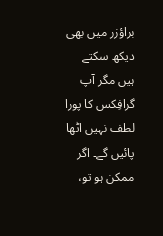براؤزر میں بھی دیکھ سکتے ہیں مگر آپ گرافِکس کا پورا لطف نہیں اٹھا پائیں گے۔ اگر ممکن ہو تو،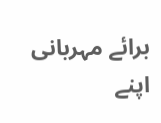برائے مہربانی اپنے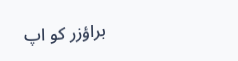براؤزر کو اپ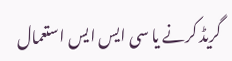گریڈ کرنے یا سی ایس ایس استعمال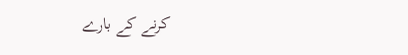کرنے کے بارے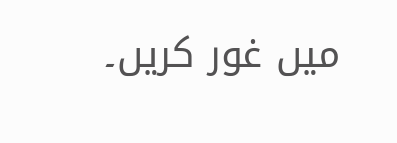میں غور کریں۔